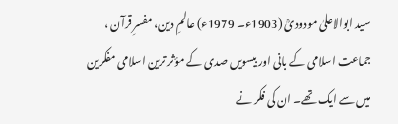سید ابوالاعلیٰ مودودیؒ (1903ء۔ 1979ء) عالمِ دین، مفسرِ قرآن ، جماعت اسلامی کے بانی اور بیسویں صدی کے مؤثر ترین اسلامی مفکرین میں سے ایک تھے۔ ان کی فکر نے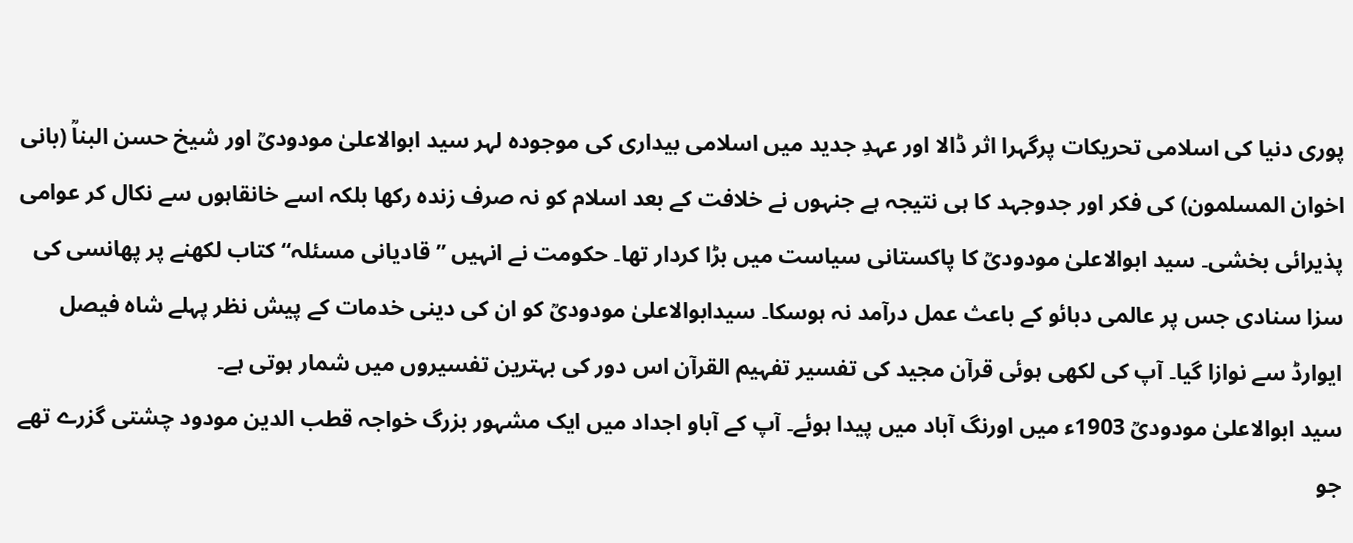پوری دنیا کی اسلامی تحریکات پرگہرا اثر ڈالا اور عہدِ جدید میں اسلامی بیداری کی موجودہ لہر سید ابوالاعلیٰ مودودیؒ اور شیخ حسن البناؒ (بانی اخوان المسلمون) کی فکر اور جدوجہد کا ہی نتیجہ ہے جنہوں نے خلافت کے بعد اسلام کو نہ صرف زندہ رکھا بلکہ اسے خانقاہوں سے نکال کر عوامی پذیرائی بخشی۔ سید ابوالاعلیٰ مودودیؒ کا پاکستانی سیاست میں بڑا کردار تھا۔ حکومت نے انہیں ’’قادیانی مسئلہ‘‘ کتاب لکھنے پر پھانسی کی سزا سنادی جس پر عالمی دبائو کے باعث عمل درآمد نہ ہوسکا۔ سیدابوالاعلیٰ مودودیؒ کو ان کی دینی خدمات کے پیش نظر پہلے شاہ فیصل ایوارڈ سے نوازا گیا۔ آپ کی لکھی ہوئی قرآن مجید کی تفسیر تفہیم القرآن اس دور کی بہترین تفسیروں میں شمار ہوتی ہے۔
سید ابوالاعلیٰ مودودیؒ 1903ء میں اورنگ آباد میں پیدا ہوئے۔ آپ کے آباو اجداد میں ایک مشہور بزرگ خواجہ قطب الدین مودود چشتی گزرے تھے جو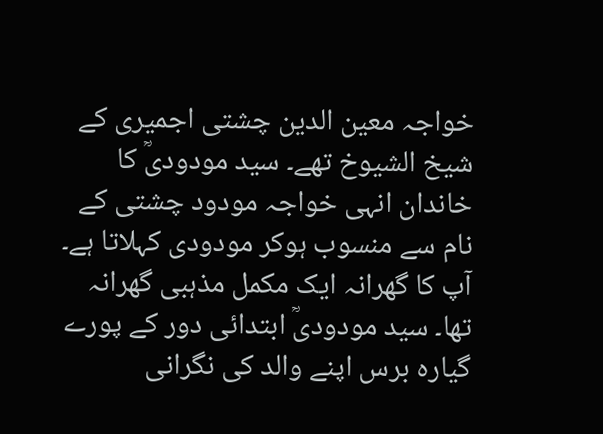خواجہ معین الدین چشتی اجمیری کے شیخ الشیوخ تھے۔ سید مودودیؒ کا خاندان انہی خواجہ مودود چشتی کے نام سے منسوب ہوکر مودودی کہلاتا ہے۔
آپ کا گھرانہ ایک مکمل مذہبی گھرانہ تھا۔ سید مودودیؒ ابتدائی دور کے پورے گیارہ برس اپنے والد کی نگرانی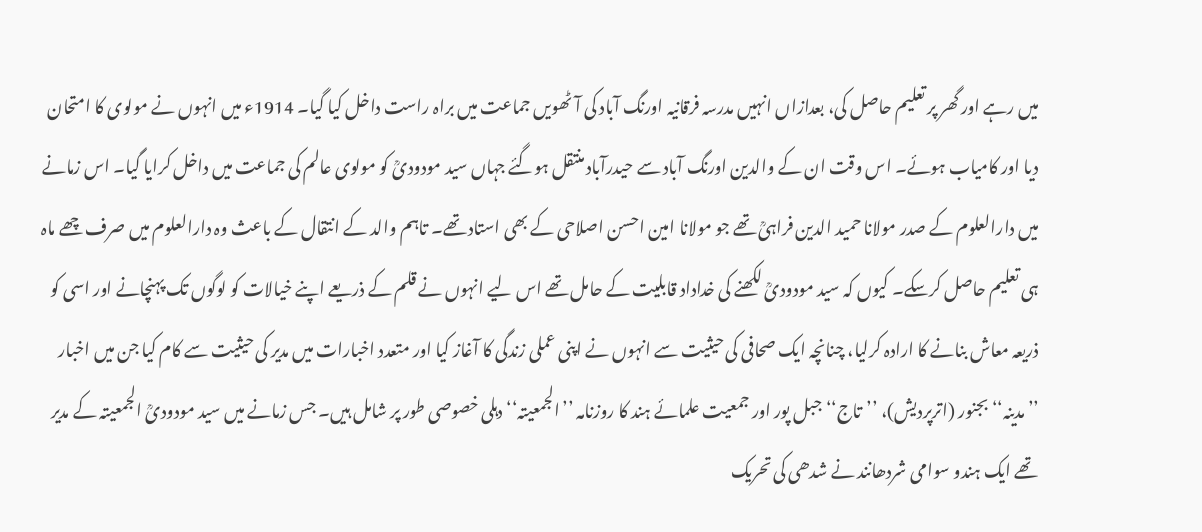میں رہے اور گھر پر تعلیم حاصل کی، بعدازاں انہیں مدرسہ فرقانیہ اورنگ آباد کی آٹھویں جماعت میں براہ راست داخل کیا گیا۔ 1914ء میں انہوں نے مولوی کا امتحان دیا اور کامیاب ہوئے۔ اس وقت ان کے والدین اورنگ آباد سے حیدرآباد منتقل ہوگئے جہاں سید مودودیؒ کو مولوی عالم کی جماعت میں داخل کرایا گیا۔ اس زمانے میں دارالعلوم کے صدر مولانا حمید الدین فراہیؒ تھے جو مولانا امین احسن اصلاحی کے بھی استاد تھے۔ تاہم والد کے انتقال کے باعث وہ دارالعلوم میں صرف چھے ماہ ہی تعلیم حاصل کرسکے۔ کیوں کہ سید مودودیؒ لکھنے کی خداداد قابلیت کے حامل تھے اس لیے انہوں نے قلم کے ذریعے اپنے خیالات کو لوگوں تک پہنچانے اور اسی کو ذریعہ معاش بنانے کا ارادہ کرلیا، چنانچہ ایک صحافی کی حیثیت سے انہوں نے اپنی عملی زندگی کا آغاز کیا اور متعدد اخبارات میں مدیر کی حیثیت سے کام کیا جن میں اخبار ’’مدینہ‘‘ بجنور (اترپردیش)، ’’تاج‘‘ جبل پور اور جمعیت علمائے ہند کا روزنامہ ’’الجمعیتہ‘‘ دہلی خصوصی طور پر شامل ہیں۔ جس زمانے میں سید مودودیؒ الجمعیتہ کے مدیر تھے ایک ہندو سوامی شردھانند نے شدھی کی تحریک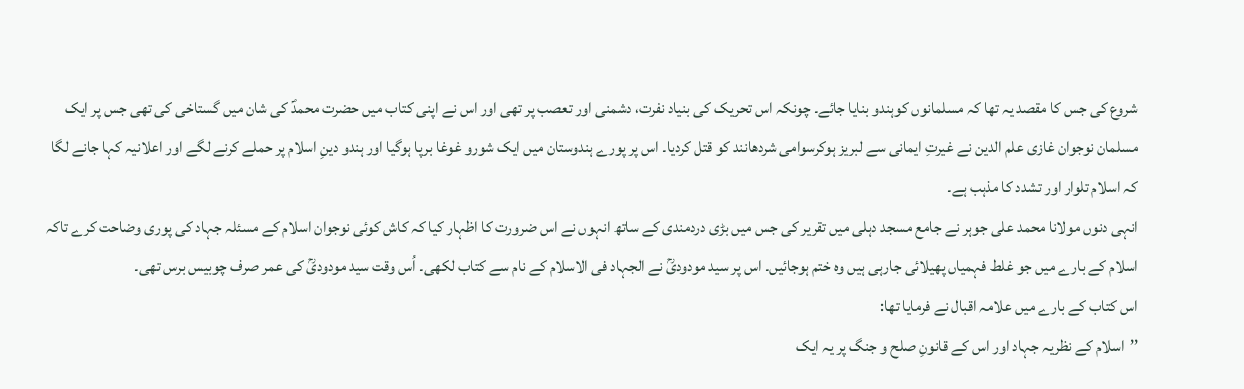شروع کی جس کا مقصد یہ تھا کہ مسلمانوں کوہندو بنایا جائے۔ چونکہ اس تحریک کی بنیاد نفرت، دشمنی اور تعصب پر تھی اور اس نے اپنی کتاب میں حضرت محمدؐ کی شان میں گستاخی کی تھی جس پر ایک مسلمان نوجوان غازی علم الدین نے غیرتِ ایمانی سے لبریز ہوکرسوامی شردھانند کو قتل کردیا۔ اس پر پورے ہندوستان میں ایک شورو غوغا برپا ہوگیا اور ہندو دینِ اسلام پر حملے کرنے لگے اور اعلانیہ کہا جانے لگا کہ اسلام تلوار اور تشدد کا مذہب ہے۔
انہی دنوں مولانا محمد علی جوہر نے جامع مسجد دہلی میں تقریر کی جس میں بڑی دردمندی کے ساتھ انہوں نے اس ضرورت کا اظہار کیا کہ کاش کوئی نوجوان اسلام کے مسئلہ جہاد کی پوری وضاحت کرے تاکہ اسلام کے بارے میں جو غلط فہمیاں پھیلائی جارہی ہیں وہ ختم ہوجائیں۔ اس پر سید مودودیؒ نے الجہاد فی الاسلام کے نام سے کتاب لکھی۔ اُس وقت سید مودودیؒ کی عمر صرف چوبیس برس تھی۔
اس کتاب کے بارے میں علامہ اقبال نے فرمایا تھا:
’’اسلام کے نظریہ جہاد اور اس کے قانونِ صلح و جنگ پر یہ ایک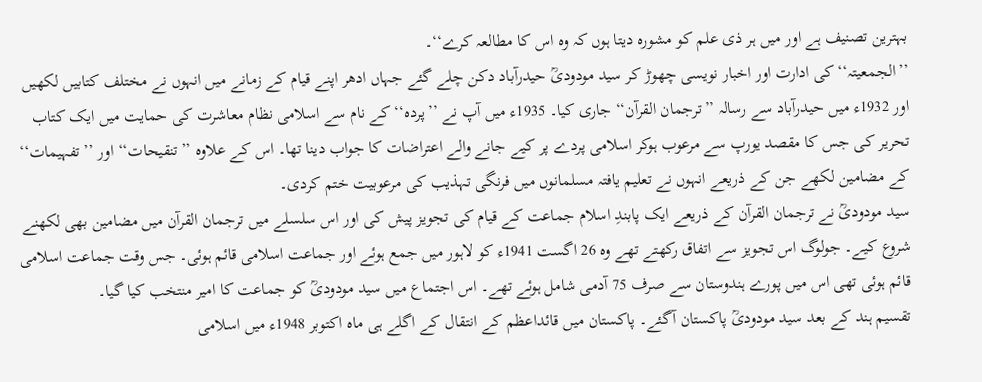بہترین تصنیف ہے اور میں ہر ذی علم کو مشورہ دیتا ہوں کہ وہ اس کا مطالعہ کرے‘‘۔
’’الجمعیتہ‘‘ کی ادارت اور اخبار نویسی چھوڑ کر سید مودودیؒ حیدرآباد دکن چلے گئے جہاں ادھر اپنے قیام کے زمانے میں انہوں نے مختلف کتابیں لکھیں اور 1932ء میں حیدرآباد سے رسالہ ’’ترجمان القرآن‘‘ جاری کیا۔ 1935ء میں آپ نے ’’پردہ‘‘ کے نام سے اسلامی نظام معاشرت کی حمایت میں ایک کتاب تحریر کی جس کا مقصد یورپ سے مرعوب ہوکر اسلامی پردے پر کیے جانے والے اعتراضات کا جواب دینا تھا۔ اس کے علاوہ ’’تنقیحات‘‘ اور ’’تفہیمات‘‘ کے مضامین لکھے جن کے ذریعے انہوں نے تعلیم یافتہ مسلمانوں میں فرنگی تہذیب کی مرعوبیت ختم کردی۔
سید مودودیؒ نے ترجمان القرآن کے ذریعے ایک پابندِ اسلام جماعت کے قیام کی تجویز پیش کی اور اس سلسلے میں ترجمان القرآن میں مضامین بھی لکھنے شروع کیے۔ جولوگ اس تجویز سے اتفاق رکھتے تھے وہ 26 اگست 1941ء کو لاہور میں جمع ہوئے اور جماعت اسلامی قائم ہوئی۔ جس وقت جماعت اسلامی قائم ہوئی تھی اس میں پورے ہندوستان سے صرف 75 آدمی شامل ہوئے تھے۔ اس اجتماع میں سید مودودیؒ کو جماعت کا امیر منتخب کیا گیا۔
تقسیم ہند کے بعد سید مودودیؒ پاکستان آگئے۔ پاکستان میں قائداعظم کے انتقال کے اگلے ہی ماہ اکتوبر 1948ء میں اسلامی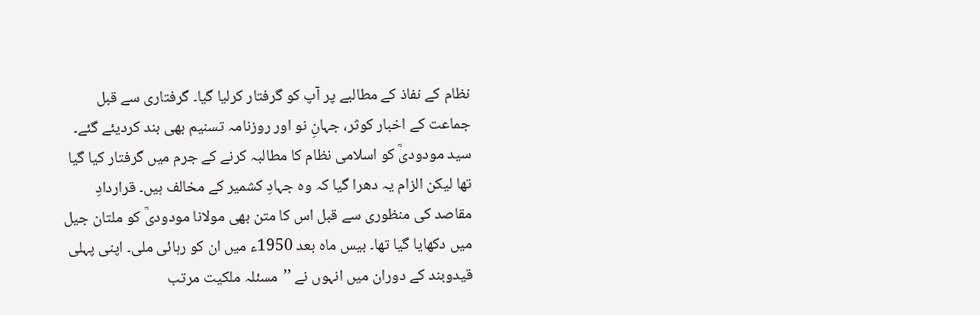نظام کے نفاذ کے مطالبے پر آپ کو گرفتار کرلیا گیا۔ گرفتاری سے قبل جماعت کے اخبار کوثر، جہانِ نو اور روزنامہ تسنیم بھی بند کردیئے گئے۔
سید مودودیؒ کو اسلامی نظام کا مطالبہ کرنے کے جرم میں گرفتار کیا گیا تھا لیکن الزام یہ دھرا گیا کہ وہ جہادِ کشمیر کے مخالف ہیں۔ قراردادِ مقاصد کی منظوری سے قبل اس کا متن بھی مولانا مودودیؒ کو ملتان جیل میں دکھایا گیا تھا۔ بیس ماہ بعد 1950ء میں ان کو رہائی ملی۔ اپنی پہلی قیدوبند کے دوران میں انہوں نے ’’مسئلہ ملکیت مرتب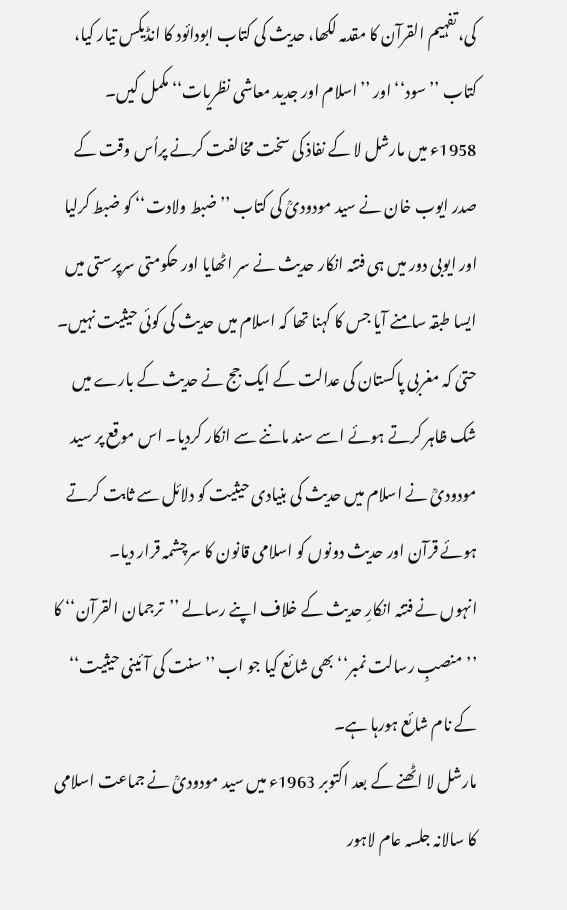کی، تفہیم القرآن کا مقدمہ لکھا، حدیث کی کتاب ابودائود کا انڈیکس تیار کیا، کتاب ’’سود‘‘ اور ’’اسلام اور جدید معاشی نظریات‘‘ مکمل کیں۔
1958ء میں مارشل لا کے نفاذ کی سخت مخالفت کرنے پراُس وقت کے صدر ایوب خان نے سید مودودیؒ کی کتاب ’’ضبط ولادت‘‘ کو ضبط کرلیا اور ایوبی دور میں ہی فتنہ انکار حدیث نے سر اٹھایا اور حکومتی سرپرستی میں ایسا طبقہ سامنے آیا جس کا کہنا تھا کہ اسلام میں حدیث کی کوئی حیثیت نہیں۔ حتیٰ کہ مغربی پاکستان کی عدالت کے ایک جج نے حدیث کے بارے میں شک ظاہر کرتے ہوئے اسے سند ماننے سے انکار کردیا۔ اس موقع پر سید مودودیؒ نے اسلام میں حدیث کی بنیادی حیثیت کو دلائل سے ثابت کرتے ہوئے قرآن اور حدیث دونوں کو اسلامی قانون کا سرچشمہ قرار دیا۔
انہوں نے فتنہ انکارِ حدیث کے خلاف اپنے رسالے ’’ترجمان القرآن‘‘ کا ’’منصبِ رسالت نمبر‘‘ بھی شائع کیا جو اب ’’سنت کی آئینی حیثیت‘‘ کے نام شائع ہورہا ہے۔
مارشل لا اٹھنے کے بعد اکتوبر 1963ء میں سید مودودیؒ نے جماعت اسلامی کا سالانہ جلسہ عام لاہور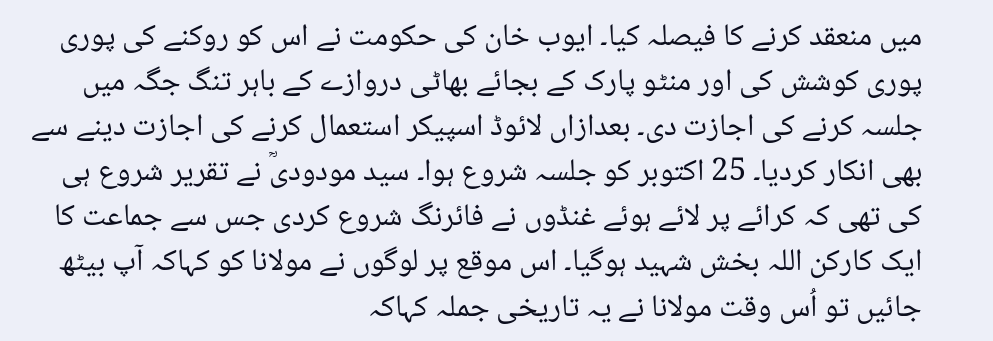میں منعقد کرنے کا فیصلہ کیا۔ ایوب خان کی حکومت نے اس کو روکنے کی پوری پوری کوشش کی اور منٹو پارک کے بجائے بھاٹی دروازے کے باہر تنگ جگہ میں جلسہ کرنے کی اجازت دی۔ بعدازاں لائوڈ اسپیکر استعمال کرنے کی اجازت دینے سے بھی انکار کردیا۔ 25 اکتوبر کو جلسہ شروع ہوا۔ سید مودودیؒ نے تقریر شروع ہی کی تھی کہ کرائے پر لائے ہوئے غنڈوں نے فائرنگ شروع کردی جس سے جماعت کا ایک کارکن اللہ بخش شہید ہوگیا۔ اس موقع پر لوگوں نے مولانا کو کہاکہ آپ بیٹھ جائیں تو اُس وقت مولانا نے یہ تاریخی جملہ کہاکہ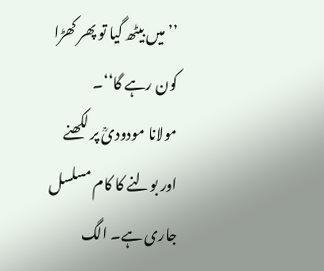’’میں بیٹھ گیا تو پھر کھڑا کون رہے گا‘‘۔
مولانا مودودیؒ پر لکھنے اور بولنے کا کام مسلسل جاری ہے۔ الگ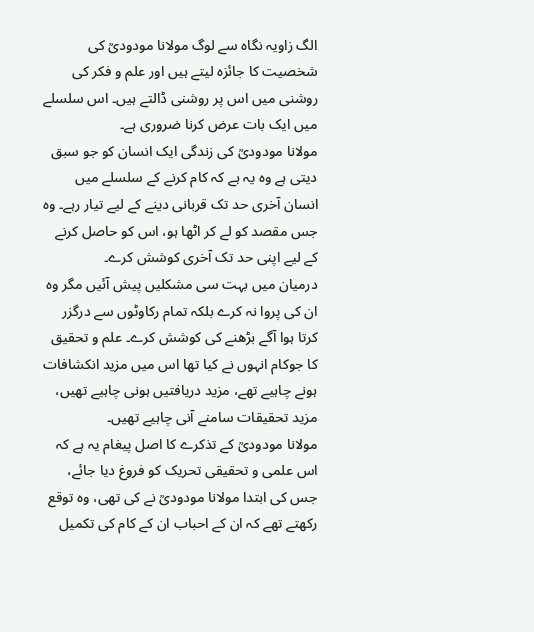الگ زاویہ نگاہ سے لوگ مولانا مودودیؒ کی شخصیت کا جائزہ لیتے ہیں اور علم و فکر کی روشنی میں اس پر روشنی ڈالتے ہیں۔ اس سلسلے میں ایک بات عرض کرنا ضروری ہے۔
مولانا مودودیؒ کی زندگی ایک انسان کو جو سبق دیتی ہے وہ یہ ہے کہ کام کرنے کے سلسلے میں انسان آخری حد تک قربانی دینے کے لیے تیار رہے۔ وہ جس مقصد کو لے کر اٹھا ہو، اس کو حاصل کرنے کے لیے اپنی حد تک آخری کوشش کرے۔
درمیان میں بہت سی مشکلیں پیش آئیں مگر وہ ان کی پروا نہ کرے بلکہ تمام رکاوٹوں سے درگزر کرتا ہوا آگے بڑھنے کی کوشش کرے۔ علم و تحقیق کا جوکام انہوں نے کیا تھا اس میں مزید انکشافات ہونے چاہیے تھے، مزید دریافتیں ہونی چاہیے تھیں، مزید تحقیقات سامنے آنی چاہیے تھیں۔
مولانا مودودیؒ کے تذکرے کا اصل پیغام یہ ہے کہ اس علمی و تحقیقی تحریک کو فروغ دیا جائے، جس کی ابتدا مولانا مودودیؒ نے کی تھی، وہ توقع رکھتے تھے کہ ان کے احباب ان کے کام کی تکمیل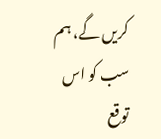کریں گے، ہم سب کو اس توقع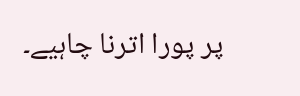پر پورا اترنا چاہیے۔